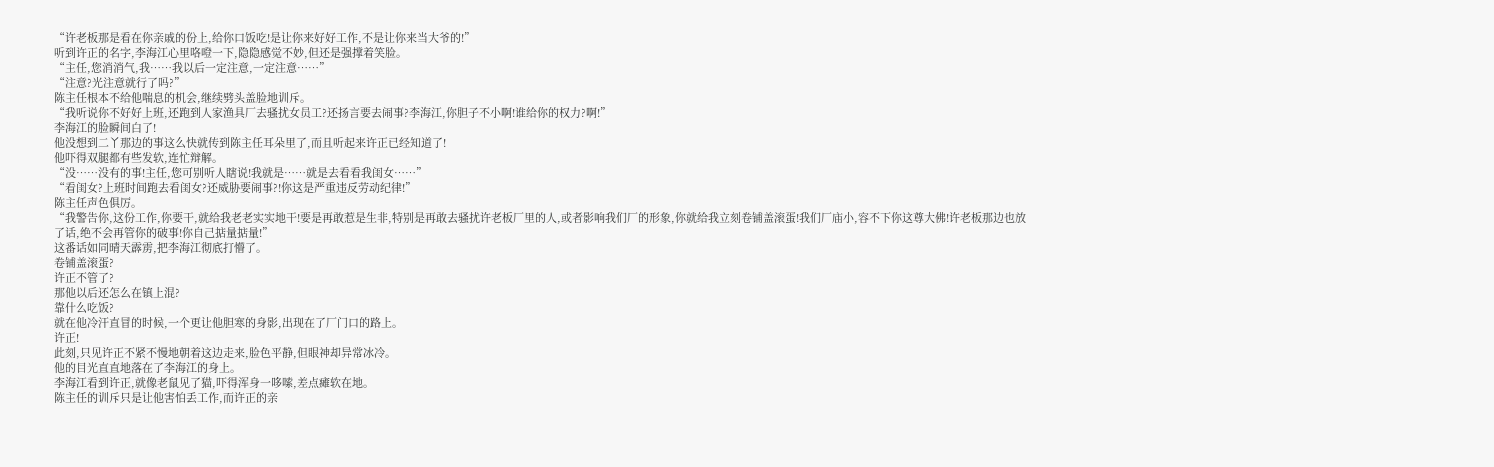“许老板那是看在你亲戚的份上,给你口饭吃!是让你来好好工作,不是让你来当大爷的!”
听到许正的名字,李海江心里咯噔一下,隐隐感觉不妙,但还是强撑着笑脸。
“主任,您消消气,我……我以后一定注意,一定注意……”
“注意?光注意就行了吗?”
陈主任根本不给他喘息的机会,继续劈头盖脸地训斥。
“我听说你不好好上班,还跑到人家渔具厂去骚扰女员工?还扬言要去闹事?李海江,你胆子不小啊!谁给你的权力?啊!”
李海江的脸瞬间白了!
他没想到二丫那边的事这么快就传到陈主任耳朵里了,而且听起来许正已经知道了!
他吓得双腿都有些发软,连忙辩解。
“没……没有的事!主任,您可别听人瞎说!我就是……就是去看看我闺女……”
“看闺女?上班时间跑去看闺女?还威胁要闹事?!你这是严重违反劳动纪律!”
陈主任声色俱厉。
“我警告你,这份工作,你要干,就给我老老实实地干!要是再敢惹是生非,特别是再敢去骚扰许老板厂里的人,或者影响我们厂的形象,你就给我立刻卷铺盖滚蛋!我们厂庙小,容不下你这尊大佛!许老板那边也放了话,绝不会再管你的破事!你自己掂量掂量!”
这番话如同晴天霹雳,把李海江彻底打懵了。
卷铺盖滚蛋?
许正不管了?
那他以后还怎么在镇上混?
靠什么吃饭?
就在他冷汗直冒的时候,一个更让他胆寒的身影,出现在了厂门口的路上。
许正!
此刻,只见许正不紧不慢地朝着这边走来,脸色平静,但眼神却异常冰冷。
他的目光直直地落在了李海江的身上。
李海江看到许正,就像老鼠见了猫,吓得浑身一哆嗦,差点瘫软在地。
陈主任的训斥只是让他害怕丢工作,而许正的亲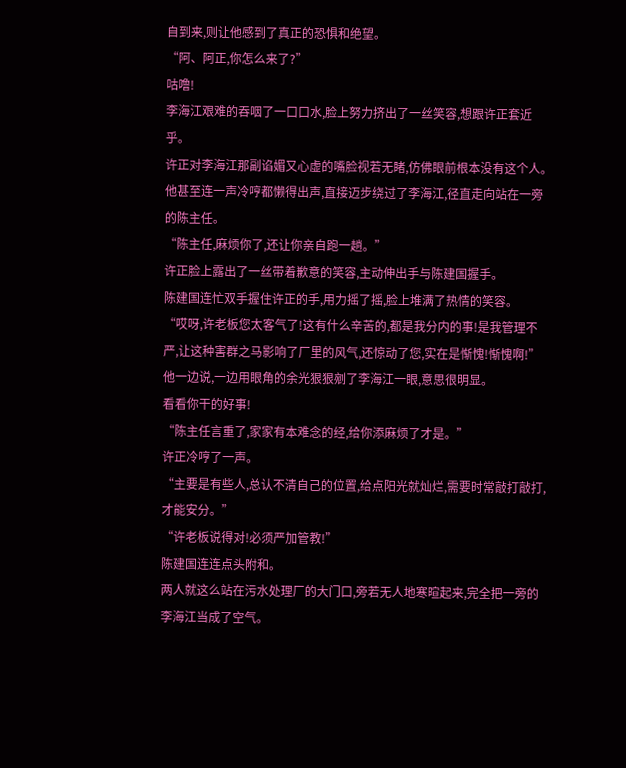自到来,则让他感到了真正的恐惧和绝望。
“阿、阿正,你怎么来了?”
咕噜!
李海江艰难的吞咽了一口口水,脸上努力挤出了一丝笑容,想跟许正套近乎。
许正对李海江那副谄媚又心虚的嘴脸视若无睹,仿佛眼前根本没有这个人。
他甚至连一声冷哼都懒得出声,直接迈步绕过了李海江,径直走向站在一旁的陈主任。
“陈主任,麻烦你了,还让你亲自跑一趟。”
许正脸上露出了一丝带着歉意的笑容,主动伸出手与陈建国握手。
陈建国连忙双手握住许正的手,用力摇了摇,脸上堆满了热情的笑容。
“哎呀,许老板您太客气了!这有什么辛苦的,都是我分内的事!是我管理不严,让这种害群之马影响了厂里的风气,还惊动了您,实在是惭愧!惭愧啊!”
他一边说,一边用眼角的余光狠狠剜了李海江一眼,意思很明显。
看看你干的好事!
“陈主任言重了,家家有本难念的经,给你添麻烦了才是。”
许正冷哼了一声。
“主要是有些人,总认不清自己的位置,给点阳光就灿烂,需要时常敲打敲打,才能安分。”
“许老板说得对!必须严加管教!”
陈建国连连点头附和。
两人就这么站在污水处理厂的大门口,旁若无人地寒暄起来,完全把一旁的李海江当成了空气。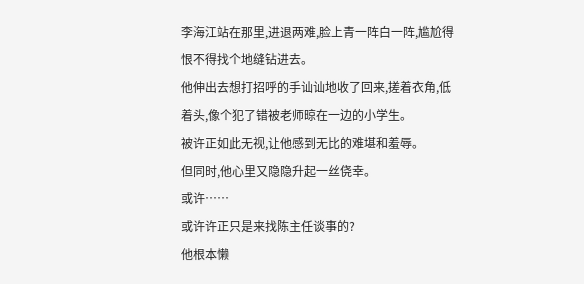李海江站在那里,进退两难,脸上青一阵白一阵,尴尬得恨不得找个地缝钻进去。
他伸出去想打招呼的手讪讪地收了回来,搓着衣角,低着头,像个犯了错被老师晾在一边的小学生。
被许正如此无视,让他感到无比的难堪和羞辱。
但同时,他心里又隐隐升起一丝侥幸。
或许……
或许许正只是来找陈主任谈事的?
他根本懒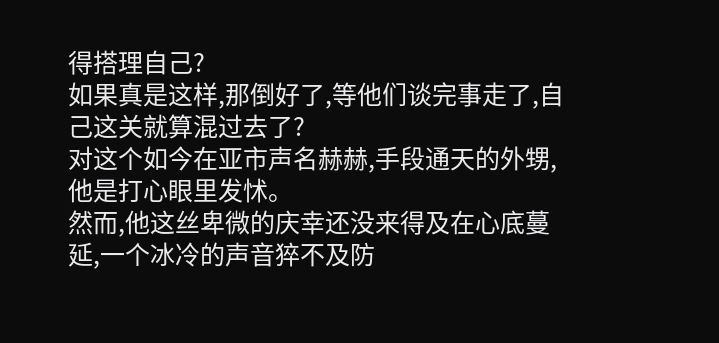得搭理自己?
如果真是这样,那倒好了,等他们谈完事走了,自己这关就算混过去了?
对这个如今在亚市声名赫赫,手段通天的外甥,他是打心眼里发怵。
然而,他这丝卑微的庆幸还没来得及在心底蔓延,一个冰冷的声音猝不及防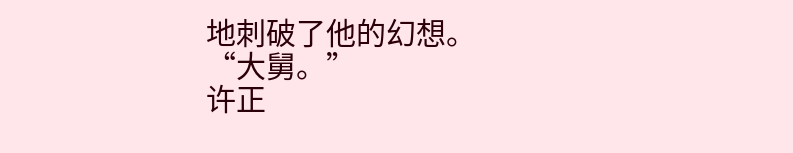地刺破了他的幻想。
“大舅。”
许正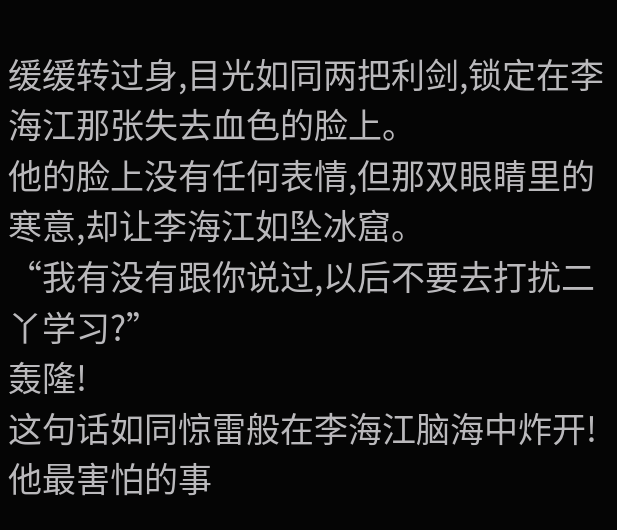缓缓转过身,目光如同两把利剑,锁定在李海江那张失去血色的脸上。
他的脸上没有任何表情,但那双眼睛里的寒意,却让李海江如坠冰窟。
“我有没有跟你说过,以后不要去打扰二丫学习?”
轰隆!
这句话如同惊雷般在李海江脑海中炸开!
他最害怕的事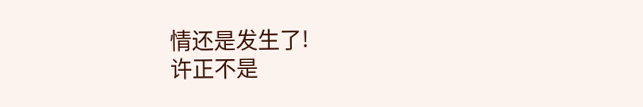情还是发生了!
许正不是